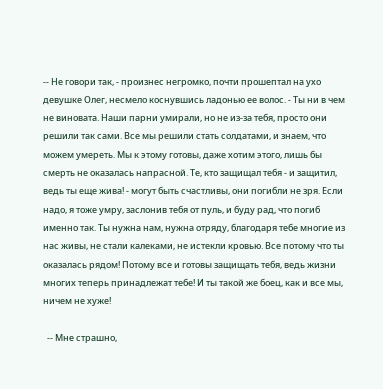-- Не говори так, - произнес негромко, почти прошептал на ухо девушке Олег, несмело коснувшись ладонью ее волос. - Ты ни в чем не виновата. Наши парни умирали, но не из-за тебя, просто они решили так сами. Все мы решили стать солдатами, и знаем, что можем умереть. Мы к этому готовы, даже хотим этого, лишь бы смерть не оказалась напрасной. Те, кто защищал тебя - и защитил, ведь ты еще жива! - могут быть счастливы, они погибли не зря. Если надо, я тоже умру, заслонив тебя от пуль, и буду рад, что погиб именно так. Ты нужна нам, нужна отряду, благодаря тебе многие из нас живы, не стали калеками, не истекли кровью. Все потому что ты оказалась рядом! Потому все и готовы защищать тебя, ведь жизни многих теперь принадлежат тебе! И ты такой же боец, как и все мы, ничем не хуже!

  -- Мне страшно,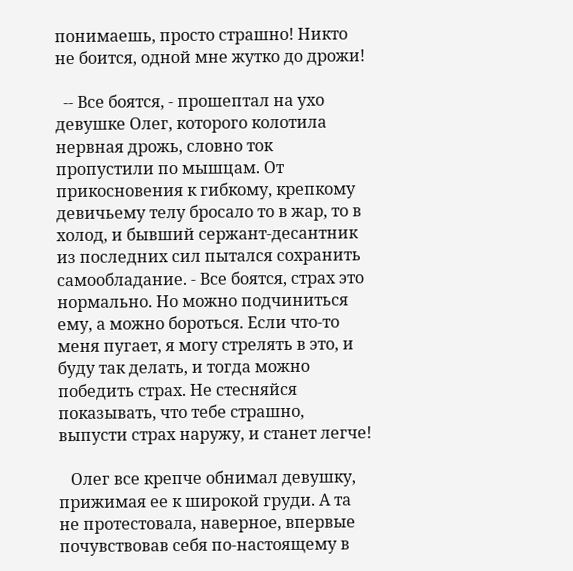понимаешь, просто страшно! Никто не боится, одной мне жутко до дрожи!

  -- Все боятся, - прошептал на ухо девушке Олег, которого колотила нервная дрожь, словно ток пропустили по мышцам. От прикосновения к гибкому, крепкому девичьему телу бросало то в жар, то в холод, и бывший сержант-десантник из последних сил пытался сохранить самообладание. - Все боятся, страх это нормально. Но можно подчиниться ему, а можно бороться. Если что-то меня пугает, я могу стрелять в это, и буду так делать, и тогда можно победить страх. Не стесняйся показывать, что тебе страшно, выпусти страх наружу, и станет легче!

   Олег все крепче обнимал девушку, прижимая ее к широкой груди. А та не протестовала, наверное, впервые почувствовав себя по-настоящему в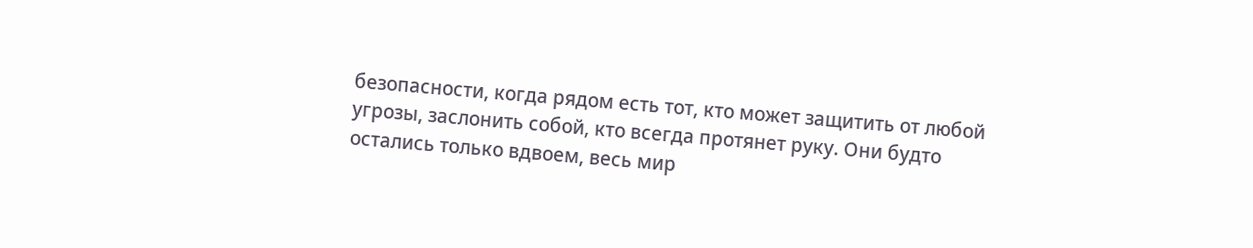безопасности, когда рядом есть тот, кто может защитить от любой угрозы, заслонить собой, кто всегда протянет руку. Они будто остались только вдвоем, весь мир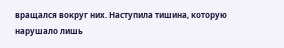вращался вокруг них. Наступила тишина, которую нарушало лишь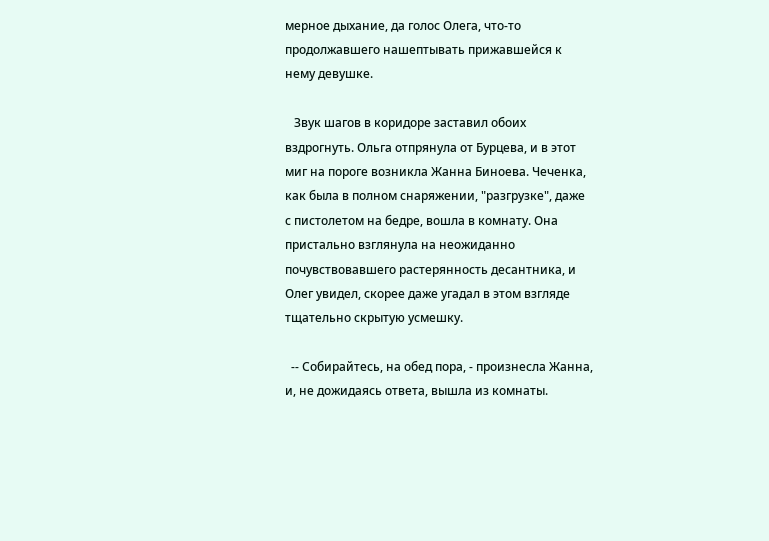мерное дыхание, да голос Олега, что-то продолжавшего нашептывать прижавшейся к нему девушке.

   Звук шагов в коридоре заставил обоих вздрогнуть. Ольга отпрянула от Бурцева, и в этот миг на пороге возникла Жанна Биноева. Чеченка, как была в полном снаряжении, "разгрузке", даже с пистолетом на бедре, вошла в комнату. Она пристально взглянула на неожиданно почувствовавшего растерянность десантника, и Олег увидел, скорее даже угадал в этом взгляде тщательно скрытую усмешку.

  -- Собирайтесь, на обед пора, - произнесла Жанна, и, не дожидаясь ответа, вышла из комнаты.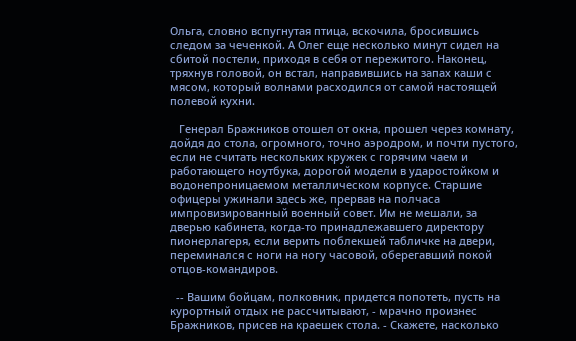Ольга, словно вспугнутая птица, вскочила, бросившись следом за чеченкой. А Олег еще несколько минут сидел на сбитой постели, приходя в себя от пережитого. Наконец, тряхнув головой, он встал, направившись на запах каши с мясом, который волнами расходился от самой настоящей полевой кухни.

   Генерал Бражников отошел от окна, прошел через комнату, дойдя до стола, огромного, точно аэродром, и почти пустого, если не считать нескольких кружек с горячим чаем и работающего ноутбука, дорогой модели в ударостойком и водонепроницаемом металлическом корпусе. Старшие офицеры ужинали здесь же, прервав на полчаса импровизированный военный совет. Им не мешали, за дверью кабинета, когда-то принадлежавшего директору пионерлагеря, если верить поблекшей табличке на двери, переминался с ноги на ногу часовой, оберегавший покой отцов-командиров.

  -- Вашим бойцам, полковник, придется попотеть, пусть на курортный отдых не рассчитывают, - мрачно произнес Бражников, присев на краешек стола. - Скажете, насколько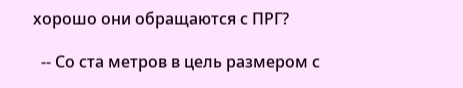хорошо они обращаются с ПРГ?

  -- Со ста метров в цель размером с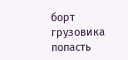борт грузовика попасть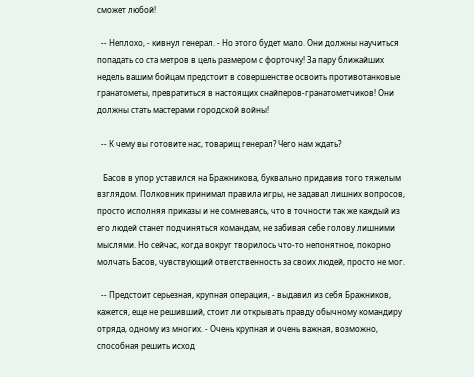сможет любой!

  -- Неплохо, - кивнул генерал. - Но этого будет мало. Они должны научиться попадать со ста метров в цель размером с форточку! За пару ближайших недель вашим бойцам предстоит в совершенстве освоить противотанковые гранатометы, превратиться в настоящих снайперов-гранатометчиков! Они должны стать мастерами городской войны!

  -- К чему вы готовите нас, товарищ генерал? Чего нам ждать?

   Басов в упор уставился на Бражникова, буквально придавив того тяжелым взглядом. Полковник принимал правила игры, не задавал лишних вопросов, просто исполняя приказы и не сомневаясь, что в точности так же каждый из его людей станет подчиняться командам, не забивая себе голову лишними мыслями. Но сейчас, когда вокруг творилось что-то непонятное, покорно молчать Басов, чувствующий ответственность за своих людей, просто не мог.

  -- Предстоит серьезная, крупная операция, - выдавил из себя Бражников, кажется, еще не решивший, стоит ли открывать правду обычному командиру отряда, одному из многих. - Очень крупная и очень важная, возможно, способная решить исход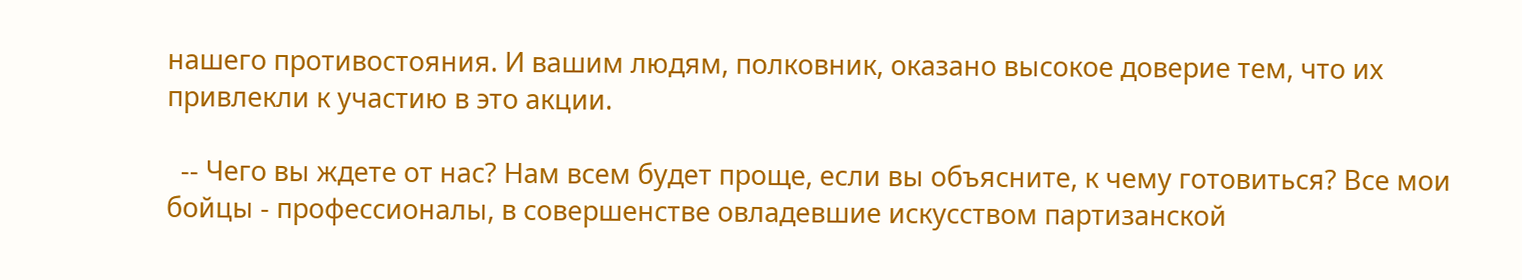нашего противостояния. И вашим людям, полковник, оказано высокое доверие тем, что их привлекли к участию в это акции.

  -- Чего вы ждете от нас? Нам всем будет проще, если вы объясните, к чему готовиться? Все мои бойцы - профессионалы, в совершенстве овладевшие искусством партизанской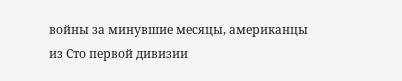войны за минувшие месяцы, американцы из Сто первой дивизии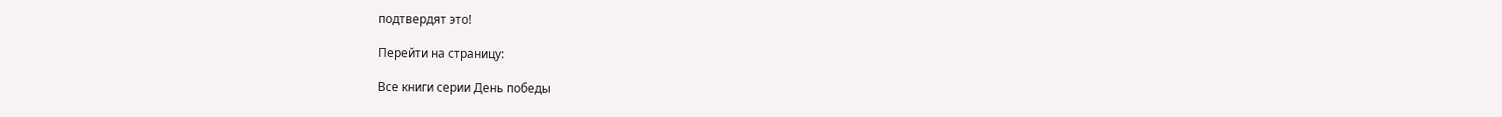подтвердят это!

Перейти на страницу:

Все книги серии День победы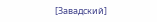[Завадский]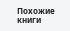Похожие книги